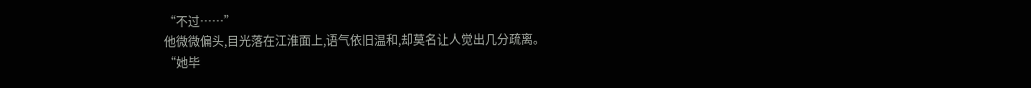“不过……”
他微微偏头,目光落在江淮面上,语气依旧温和,却莫名让人觉出几分疏离。
“她毕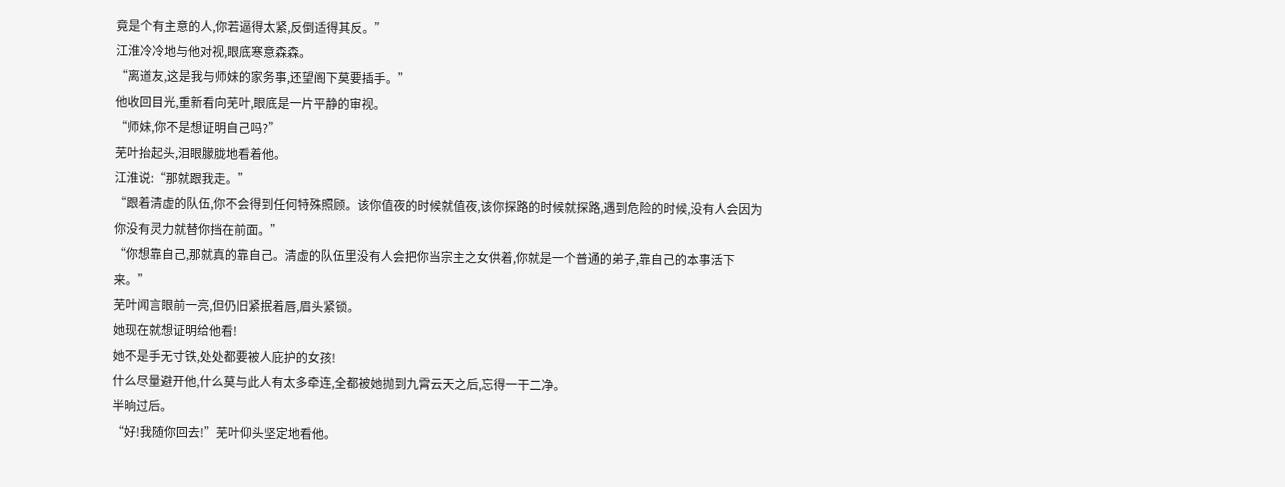竟是个有主意的人,你若逼得太紧,反倒适得其反。”
江淮冷冷地与他对视,眼底寒意森森。
“离道友,这是我与师妹的家务事,还望阁下莫要插手。”
他收回目光,重新看向芜叶,眼底是一片平静的审视。
“师妹,你不是想证明自己吗?”
芜叶抬起头,泪眼朦胧地看着他。
江淮说:“那就跟我走。”
“跟着清虚的队伍,你不会得到任何特殊照顾。该你值夜的时候就值夜,该你探路的时候就探路,遇到危险的时候,没有人会因为你没有灵力就替你挡在前面。”
“你想靠自己,那就真的靠自己。清虚的队伍里没有人会把你当宗主之女供着,你就是一个普通的弟子,靠自己的本事活下来。”
芜叶闻言眼前一亮,但仍旧紧抿着唇,眉头紧锁。
她现在就想证明给他看!
她不是手无寸铁,处处都要被人庇护的女孩!
什么尽量避开他,什么莫与此人有太多牵连,全都被她抛到九霄云天之后,忘得一干二净。
半晌过后。
“好!我随你回去!”芜叶仰头坚定地看他。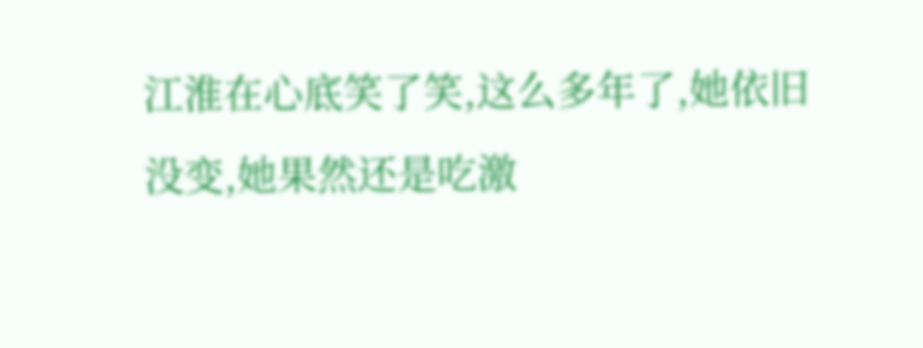江淮在心底笑了笑,这么多年了,她依旧没变,她果然还是吃激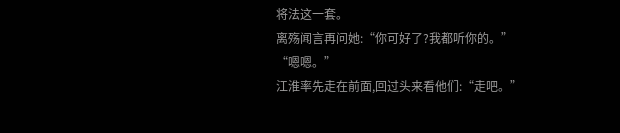将法这一套。
离殇闻言再问她:“你可好了?我都听你的。”
“嗯嗯。”
江淮率先走在前面,回过头来看他们:“走吧。”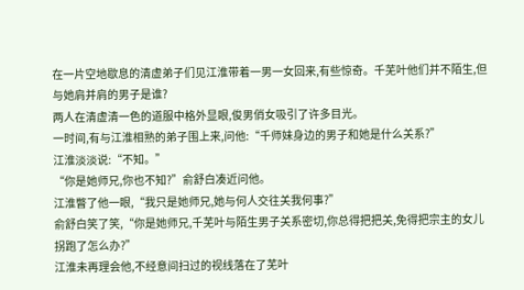在一片空地歇息的清虚弟子们见江淮带着一男一女回来,有些惊奇。千芜叶他们并不陌生,但与她肩并肩的男子是谁?
两人在清虚清一色的道服中格外显眼,俊男俏女吸引了许多目光。
一时间,有与江淮相熟的弟子围上来,问他:“千师妹身边的男子和她是什么关系?”
江淮淡淡说:“不知。”
“你是她师兄,你也不知?”俞舒白凑近问他。
江淮瞥了他一眼,“我只是她师兄,她与何人交往关我何事?”
俞舒白笑了笑,“你是她师兄,千芜叶与陌生男子关系密切,你总得把把关,免得把宗主的女儿拐跑了怎么办?”
江淮未再理会他,不经意间扫过的视线落在了芜叶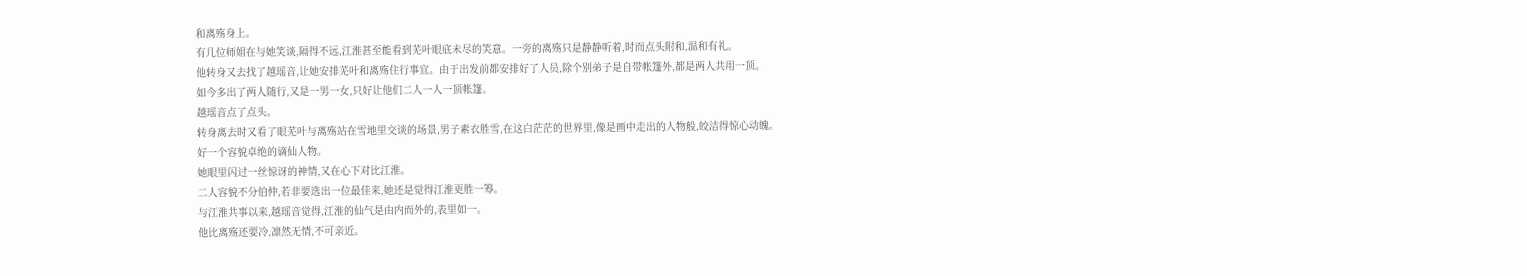和离殇身上。
有几位师姐在与她笑谈,隔得不远,江淮甚至能看到芜叶眼底未尽的笑意。一旁的离殇只是静静听着,时而点头附和,温和有礼。
他转身又去找了越瑶音,让她安排芜叶和离殇住行事宜。由于出发前都安排好了人员,除个别弟子是自带帐篷外,都是两人共用一顶。
如今多出了两人随行,又是一男一女,只好让他们二人一人一顶帐篷。
越瑶音点了点头。
转身离去时又看了眼芜叶与离殇站在雪地里交谈的场景,男子素衣胜雪,在这白茫茫的世界里,像是画中走出的人物般,皎洁得惊心动魄。
好一个容貌卓绝的谪仙人物。
她眼里闪过一丝惊讶的神情,又在心下对比江淮。
二人容貌不分伯仲,若非要选出一位最佳来,她还是觉得江淮更胜一筹。
与江淮共事以来,越瑶音觉得,江淮的仙气是由内而外的,表里如一。
他比离殇还要冷,凛然无情,不可亲近。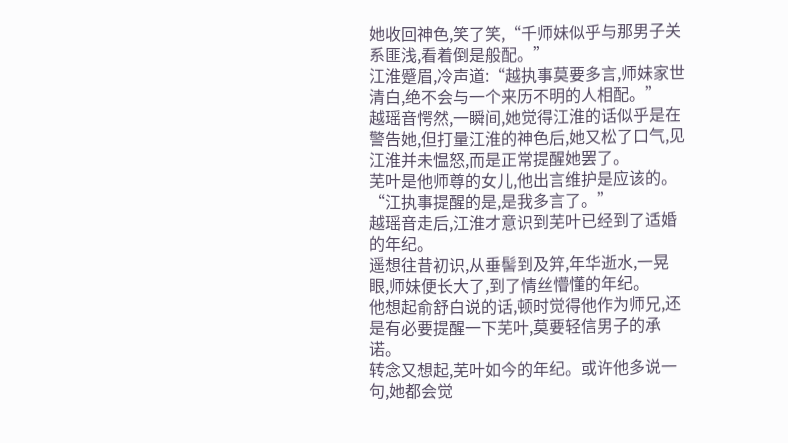她收回神色,笑了笑,“千师妹似乎与那男子关系匪浅,看着倒是般配。”
江淮蹙眉,冷声道:“越执事莫要多言,师妹家世清白,绝不会与一个来历不明的人相配。”
越瑶音愕然,一瞬间,她觉得江淮的话似乎是在警告她,但打量江淮的神色后,她又松了口气,见江淮并未愠怒,而是正常提醒她罢了。
芜叶是他师尊的女儿,他出言维护是应该的。
“江执事提醒的是,是我多言了。”
越瑶音走后,江淮才意识到芜叶已经到了适婚的年纪。
遥想往昔初识,从垂髻到及笄,年华逝水,一晃眼,师妹便长大了,到了情丝懵懂的年纪。
他想起俞舒白说的话,顿时觉得他作为师兄,还是有必要提醒一下芜叶,莫要轻信男子的承诺。
转念又想起,芜叶如今的年纪。或许他多说一句,她都会觉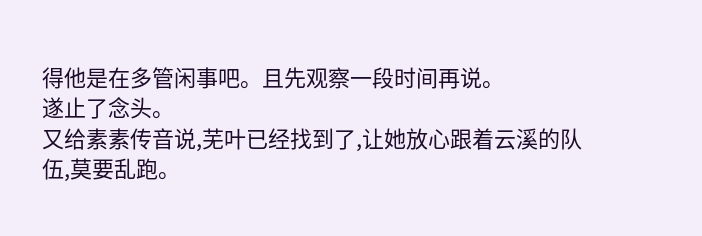得他是在多管闲事吧。且先观察一段时间再说。
遂止了念头。
又给素素传音说,芜叶已经找到了,让她放心跟着云溪的队伍,莫要乱跑。